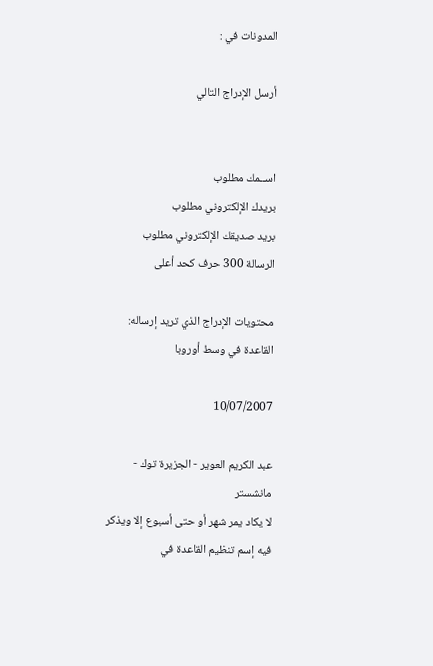المدونات في :

أرسل الإدراج التالي


اســمك مطلوب
بريدك الإلكتروني مطلوب
بريد صديقك الإلكتروني مطلوب
الرسالة 300 حرف كحد أعلى

محتويات الإدراج الذي تريد إرساله:
القاعدة في وسط أوروبا

10/07/2007

عبد الكريم العوير - الجزيرة توك - مانشستر
لا يكاد يمر شهر أو حتى أسبوع إلا ويذكر فيه إسم تنظيم القاعدة في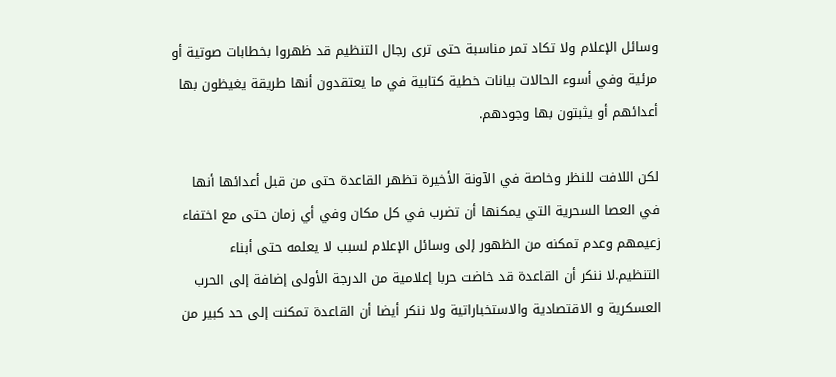وسائل الإعلام ولا تكاد تمر مناسبة حتى ترى رجال التنظيم قد ظهروا بخطابات صوتية أو مرئية وفي أسوء الحالات بيانات خطية كتابية في ما يعتقدون أنها طريقة يغيظون بها أعدائهم أو يثبتون بها وجودهم.

لكن اللافت للنظر وخاصة في الآونة الأخيرة تظهر القاعدة حتى من قبل أعدائها أنها في العصا السحرية التي يمكنها أن تضرب في كل مكان وفي أي زمان حتى مع اختفاء زعيمهم وعدم تمكنه من الظهور إلى وسائل الإعلام لسبب لا يعلمه حتى أبناء التنظيم.لا ننكر أن القاعدة قد خاضت حربا إعلامية من الدرجة الأولى إضافة إلى الحرب العسكرية و الاقتصادية والاستخباراتية ولا ننكر أيضا أن القاعدة تمكنت إلى حد كبير من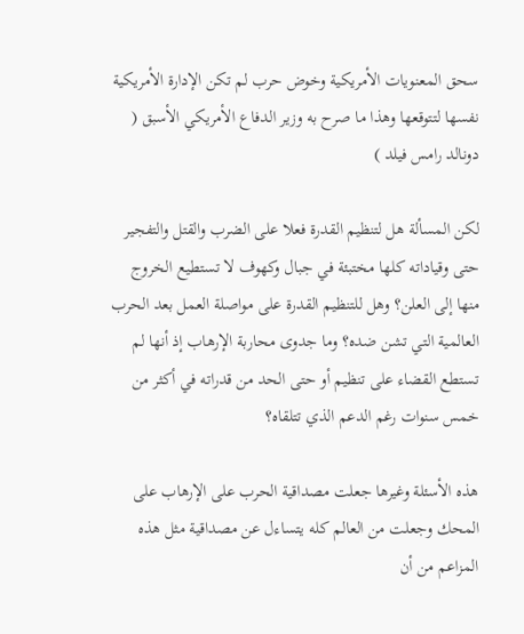سحق المعنويات الأمريكية وخوض حرب لم تكن الإدارة الأمريكية نفسها لتتوقعها وهذا ما صرح به وزير الدفاع الأمريكي الأسبق ( دونالد رامس فيلد )

لكن المسألة هل لتنظيم القدرة فعلا على الضرب والقتل والتفجير حتى وقياداته كلها مختبئة في جبال وكهوف لا تستطيع الخروج منها إلى العلن؟ وهل للتنظيم القدرة على مواصلة العمل بعد الحرب العالمية التي تشن ضده؟ وما جدوى محاربة الإرهاب إذ أنها لم تستطع القضاء على تنظيم أو حتى الحد من قدراته في أكثر من خمس سنوات رغم الدعم الذي تتلقاه؟

هذه الأسئلة وغيرها جعلت مصداقية الحرب على الإرهاب على المحك وجعلت من العالم كله يتساءل عن مصداقية مثل هذه المزاعم من أن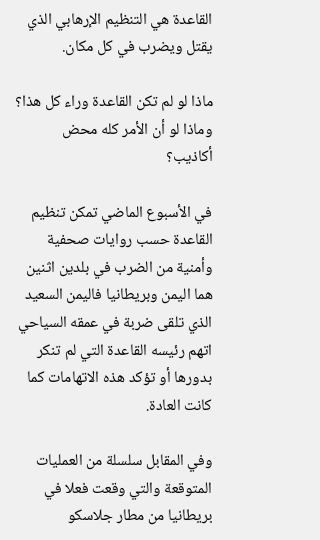القاعدة هي التنظيم الإرهابي الذي يقتل ويضرب في كل مكان.

ماذا لو لم تكن القاعدة وراء كل هذا؟ وماذا لو أن الأمر كله محض أكاذيب؟

في الأسبوع الماضي تمكن تنظيم القاعدة حسب روايات صحفية وأمنية من الضرب في بلدين اثنين هما اليمن وبريطانيا فاليمن السعيد الذي تلقى ضربة في عمقه السياحي اتهم رئيسه القاعدة التي لم تنكر بدورها أو تؤكد هذه الاتهامات كما كانت العادة.

وفي المقابل سلسلة من العمليات المتوقعة والتي وقعت فعلا في بريطانيا من مطار جلاسكو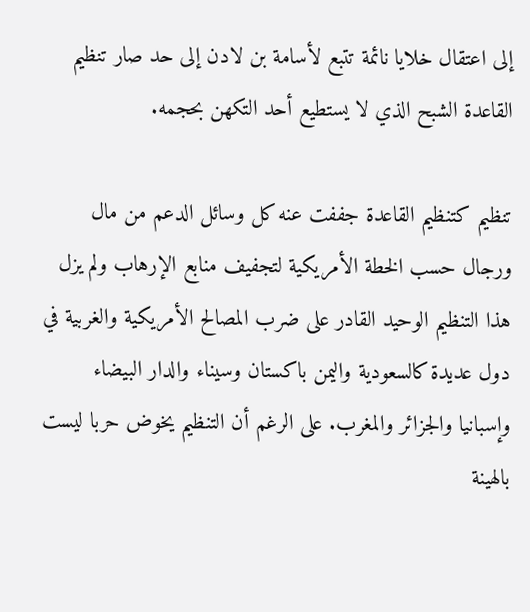إلى اعتقال خلايا نائمة تتبع لأسامة بن لادن إلى حد صار تنظيم القاعدة الشبح الذي لا يستطيع أحد التكهن بحجمه.

تنظيم كتنظيم القاعدة جففت عنه كل وسائل الدعم من مال ورجال حسب الخطة الأمريكية لتجفيف منابع الإرهاب ولم يزل هذا التنظيم الوحيد القادر على ضرب المصالح الأمريكية والغربية في دول عديدة كالسعودية واليمن باكستان وسيناء والدار البيضاء وإسبانيا والجزائر والمغرب. على الرغم أن التنظيم يخوض حربا ليست بالهينة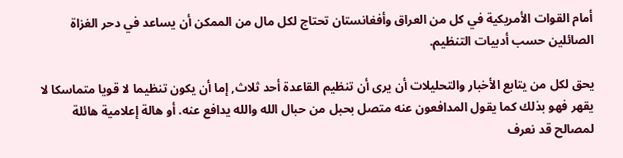أمام القوات الأمريكية في كل من العراق وأفغانستان تحتاج لكل مال من الممكن أن يساعد في دحر الغزاة الصائلين حسب أدبيات التنظيم.

يحق لكل من يتابع الأخبار والتحليلات أن يرى أن تنظيم القاعدة أحد ثلاث, إما أن يكون تنظيما لا قويا متماسكا لا يقهر فهو بذلك كما يقول المدافعون عنه متصل بحبل من حبال الله والله يدافع عنه. أو هالة إعلامية هائلة لمصالح قد نعرف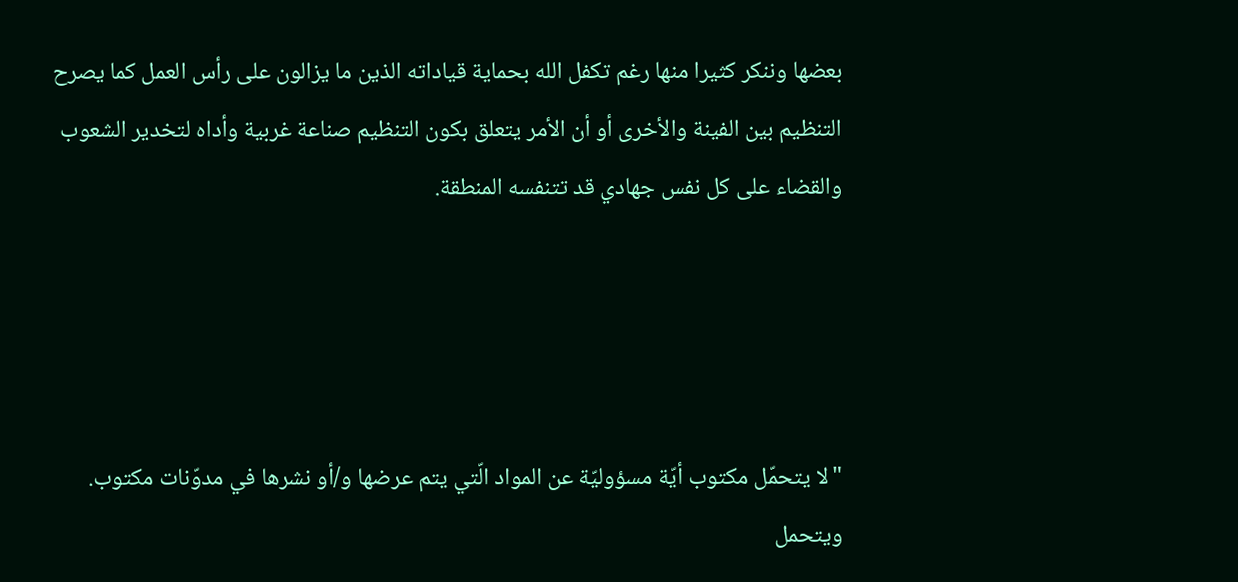بعضها وننكر كثيرا منها رغم تكفل الله بحماية قياداته الذين ما يزالون على رأس العمل كما يصرح التنظيم بين الفينة والأخرى أو أن الأمر يتعلق بكون التنظيم صناعة غربية وأداه لتخدير الشعوب والقضاء على كل نفس جهادي قد تتنفسه المنطقة.




"لا يتحمّل مكتوب أيّة مسؤوليّة عن المواد الّتي يتم عرضها و/أو نشرها في مدوّنات مكتوب. ويتحمل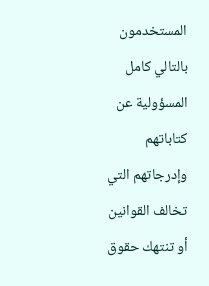المستخدمون بالتالي كامل
المسؤولية عن كتاباتهم وإدرجاتهم التي تخالف القوانين أو تنتهك حقوق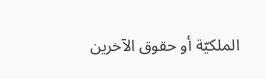الملكيّة أو حقوق الآخرين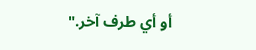أو أي طرف آخر."